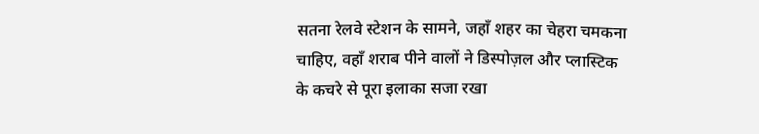सतना रेलवे स्टेशन के सामने, जहाँ शहर का चेहरा चमकना चाहिए, वहाँ शराब पीने वालों ने डिस्पोज़ल और प्लास्टिक के कचरे से पूरा इलाका सजा रखा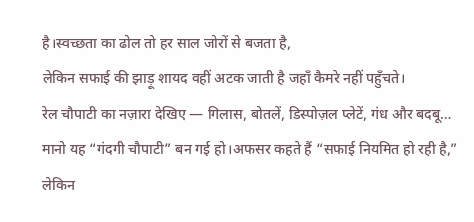है।स्वच्छता का ढोल तो हर साल जोरों से बजता है,
लेकिन सफाई की झाड़ू शायद वहीं अटक जाती है जहाँ कैमरे नहीं पहुँचते।
रेल चौपाटी का नज़ारा देखिए — गिलास, बोतलें, डिस्पोज़ल प्लेटें, गंध और बदबू…
मानो यह “गंदगी चौपाटी” बन गई हो।अफसर कहते हैं “सफाई नियमित हो रही है,”
लेकिन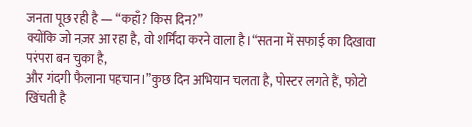जनता पूछ रही है — “कहाँ? किस दिन?”
क्योंकि जो नज़र आ रहा है, वो शर्मिंदा करने वाला है।“सतना में सफाई का दिखावा परंपरा बन चुका है,
और गंदगी फैलाना पहचान।”कुछ दिन अभियान चलता है, पोस्टर लगते हैं, फोटो खिंचती है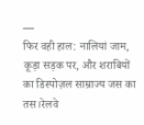—
फिर वही हाल: नालियां जाम, कूड़ा सड़क पर, और शराबियों का डिस्पोज़ल साम्राज्य जस का तस।रेलवे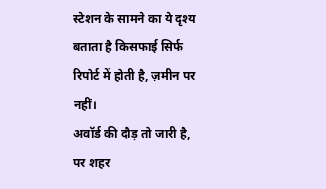स्टेशन के सामने का ये दृश्य बताता है किसफाई सिर्फ रिपोर्ट में होती है, ज़मीन पर नहीं।
अवॉर्ड की दौड़ तो जारी है,
पर शहर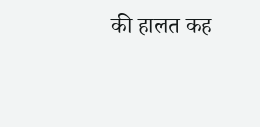की हालत कह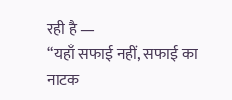रही है —
“यहाँ सफाई नहीं, सफाई का नाटक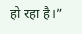हो रहा है।”